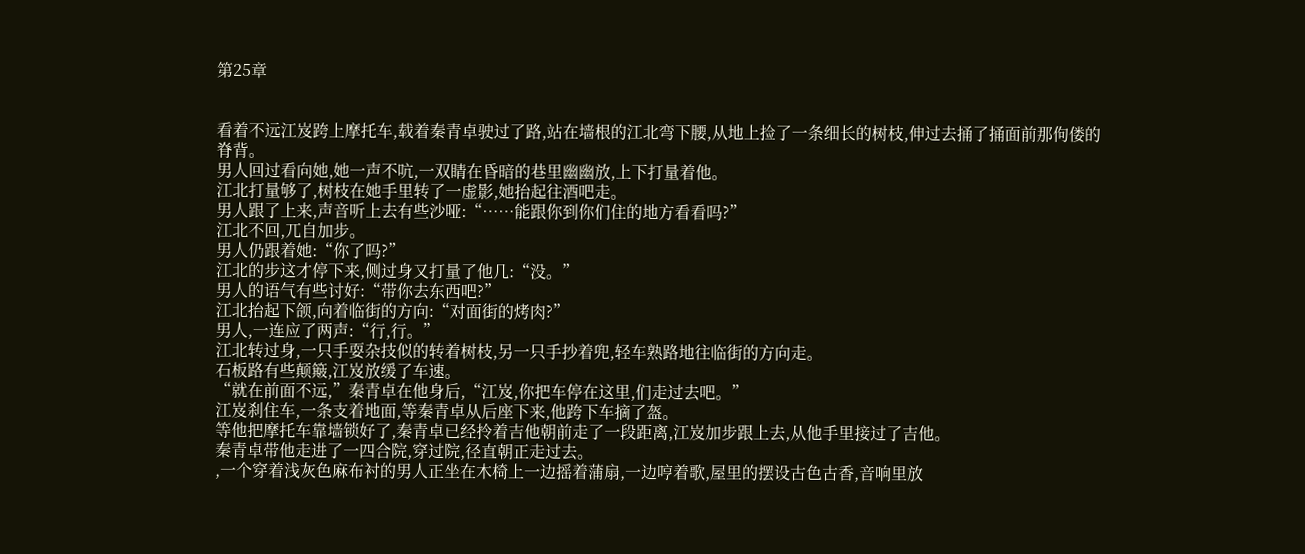第25章


看着不远江岌跨上摩托车,载着秦青卓驶过了路,站在墙根的江北弯下腰,从地上捡了一条细长的树枝,伸过去捅了捅面前那佝偻的脊背。
男人回过看向她,她一声不吭,一双睛在昏暗的巷里幽幽放,上下打量着他。
江北打量够了,树枝在她手里转了一虚影,她抬起往酒吧走。
男人跟了上来,声音听上去有些沙哑:“……能跟你到你们住的地方看看吗?”
江北不回,兀自加步。
男人仍跟着她:“你了吗?”
江北的步这才停下来,侧过身又打量了他几:“没。”
男人的语气有些讨好:“带你去东西吧?”
江北抬起下颌,向着临街的方向:“对面街的烤肉?”
男人,一连应了两声:“行,行。”
江北转过身,一只手耍杂技似的转着树枝,另一只手抄着兜,轻车熟路地往临街的方向走。
石板路有些颠簸,江岌放缓了车速。
“就在前面不远,”秦青卓在他身后,“江岌,你把车停在这里,们走过去吧。”
江岌刹住车,一条支着地面,等秦青卓从后座下来,他跨下车摘了盔。
等他把摩托车靠墙锁好了,秦青卓已经拎着吉他朝前走了一段距离,江岌加步跟上去,从他手里接过了吉他。
秦青卓带他走进了一四合院,穿过院,径直朝正走过去。
,一个穿着浅灰色麻布衬的男人正坐在木椅上一边摇着蒲扇,一边哼着歌,屋里的摆设古色古香,音响里放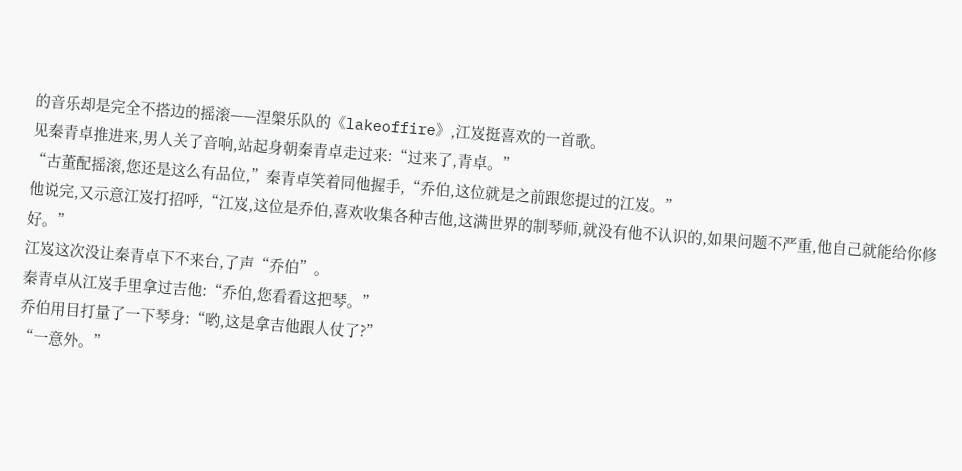的音乐却是完全不搭边的摇滚——涅槃乐队的《lakeoffire》,江岌挺喜欢的一首歌。
见秦青卓推进来,男人关了音响,站起身朝秦青卓走过来:“过来了,青卓。”
“古董配摇滚,您还是这么有品位,”秦青卓笑着同他握手,“乔伯,这位就是之前跟您提过的江岌。”
他说完,又示意江岌打招呼,“江岌,这位是乔伯,喜欢收集各种吉他,这满世界的制琴师,就没有他不认识的,如果问题不严重,他自己就能给你修好。”
江岌这次没让秦青卓下不来台,了声“乔伯”。
秦青卓从江岌手里拿过吉他:“乔伯,您看看这把琴。”
乔伯用目打量了一下琴身:“哟,这是拿吉他跟人仗了?”
“一意外。”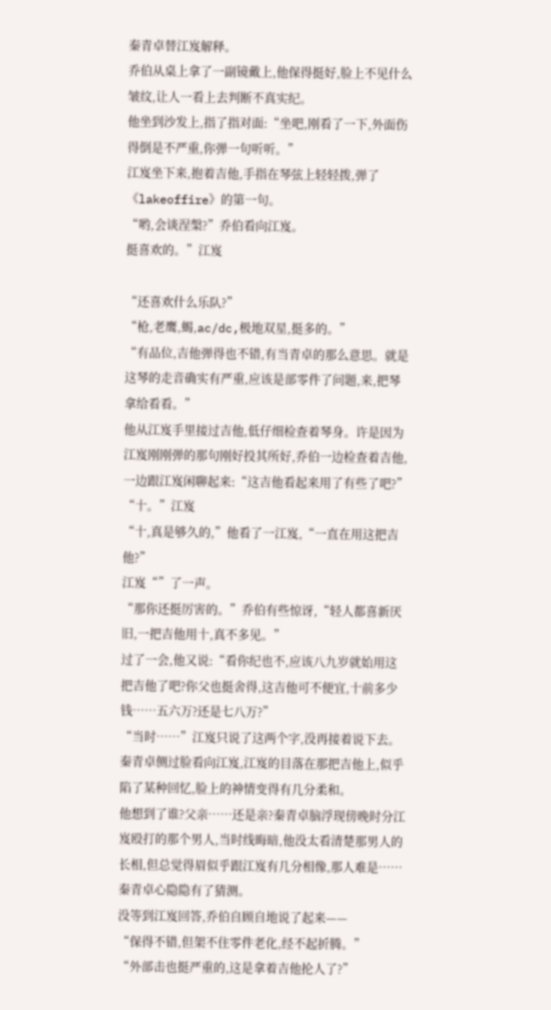秦青卓替江岌解释。
乔伯从桌上拿了一副镜戴上,他保得挺好,脸上不见什么皱纹,让人一看上去判断不真实纪。
他坐到沙发上,指了指对面:“坐吧,刚看了一下,外面伤得倒是不严重,你弹一句听听。”
江岌坐下来,抱着吉他,手指在琴弦上轻轻拨,弹了《lakeoffire》的第一句。
“哟,会谈涅槃?”乔伯看向江岌。
挺喜欢的。”江岌

“还喜欢什么乐队?”
“枪,老鹰,蝎,ac/dc,极地双星,挺多的。”
“有品位,吉他弹得也不错,有当青卓的那么意思。就是这琴的走音确实有严重,应该是部零件了问题,来,把琴拿给看看。”
他从江岌手里接过吉他,低仔细检查着琴身。许是因为江岌刚刚弹的那句刚好投其所好,乔伯一边检查着吉他,一边跟江岌闲聊起来:“这吉他看起来用了有些了吧?”
“十。”江岌
“十,真是够久的,”他看了一江岌,“一直在用这把吉他?”
江岌“”了一声。
“那你还挺厉害的。”乔伯有些惊讶,“轻人都喜新厌旧,一把吉他用十,真不多见。”
过了一会,他又说:“看你纪也不,应该八九岁就始用这把吉他了吧?你父也挺舍得,这吉他可不便宜,十前多少钱……五六万?还是七八万?”
“当时……”江岌只说了这两个字,没再接着说下去。
秦青卓侧过脸看向江岌,江岌的目落在那把吉他上,似乎陷了某种回忆,脸上的神情变得有几分柔和。
他想到了谁?父亲……还是亲?秦青卓脑浮现傍晚时分江岌殴打的那个男人,当时线晦暗,他没太看清楚那男人的长相,但总觉得眉似乎跟江岌有几分相像,那人难是……秦青卓心隐隐有了猜测。
没等到江岌回答,乔伯自顾自地说了起来——
“保得不错,但架不住零件老化,经不起折腾。”
“外部击也挺严重的,这是拿着吉他抡人了?”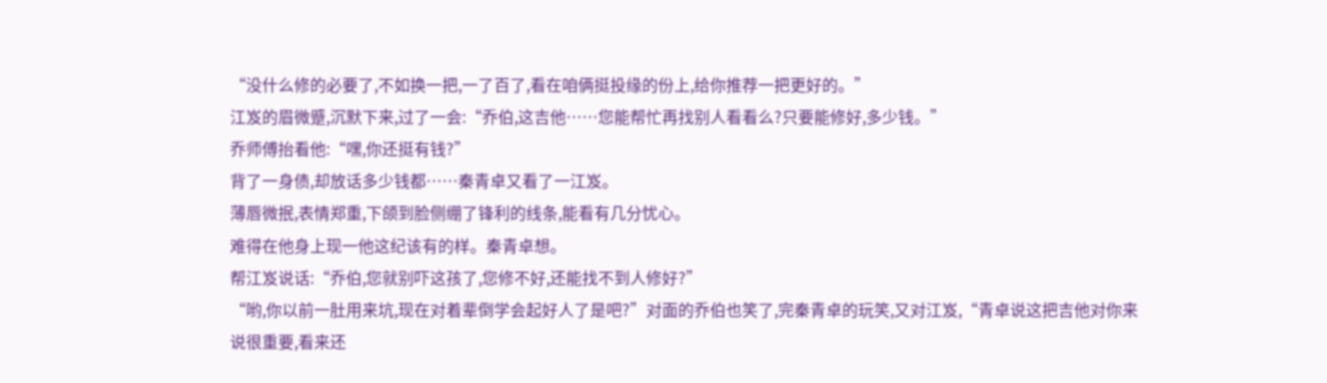“没什么修的必要了,不如换一把,一了百了,看在咱俩挺投缘的份上,给你推荐一把更好的。”
江岌的眉微蹙,沉默下来,过了一会:“乔伯,这吉他……您能帮忙再找别人看看么?只要能修好,多少钱。”
乔师傅抬看他:“嘿,你还挺有钱?”
背了一身债,却放话多少钱都……秦青卓又看了一江岌。
薄唇微抿,表情郑重,下颌到脸侧绷了锋利的线条,能看有几分忧心。
难得在他身上现一他这纪该有的样。秦青卓想。
帮江岌说话:“乔伯,您就别吓这孩了,您修不好,还能找不到人修好?”
“哟,你以前一肚用来坑,现在对着辈倒学会起好人了是吧?”对面的乔伯也笑了,完秦青卓的玩笑,又对江岌,“青卓说这把吉他对你来说很重要,看来还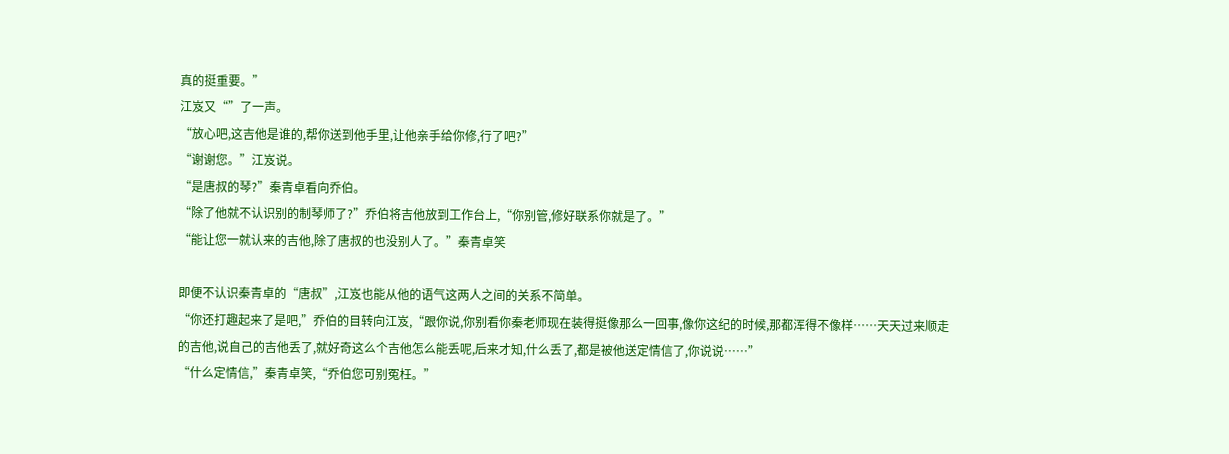真的挺重要。”
江岌又“”了一声。
“放心吧,这吉他是谁的,帮你送到他手里,让他亲手给你修,行了吧?”
“谢谢您。”江岌说。
“是唐叔的琴?”秦青卓看向乔伯。
“除了他就不认识别的制琴师了?”乔伯将吉他放到工作台上,“你别管,修好联系你就是了。”
“能让您一就认来的吉他,除了唐叔的也没别人了。”秦青卓笑

即便不认识秦青卓的“唐叔”,江岌也能从他的语气这两人之间的关系不简单。
“你还打趣起来了是吧,”乔伯的目转向江岌,“跟你说,你别看你秦老师现在装得挺像那么一回事,像你这纪的时候,那都浑得不像样……天天过来顺走的吉他,说自己的吉他丢了,就好奇这么个吉他怎么能丢呢,后来才知,什么丢了,都是被他送定情信了,你说说……”
“什么定情信,”秦青卓笑,“乔伯您可别冤枉。”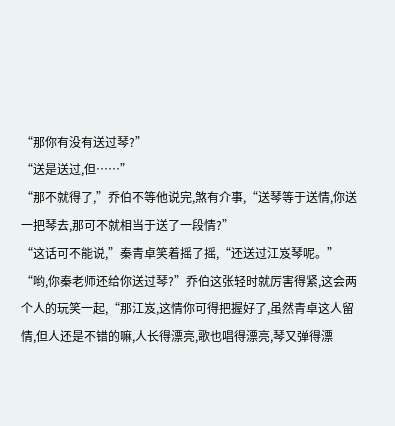“那你有没有送过琴?”
“送是送过,但……”
“那不就得了,”乔伯不等他说完,煞有介事,“送琴等于送情,你送一把琴去,那可不就相当于送了一段情?”
“这话可不能说,”秦青卓笑着摇了摇,“还送过江岌琴呢。”
“哟,你秦老师还给你送过琴?”乔伯这张轻时就厉害得紧,这会两个人的玩笑一起,“那江岌,这情你可得把握好了,虽然青卓这人留情,但人还是不错的嘛,人长得漂亮,歌也唱得漂亮,琴又弹得漂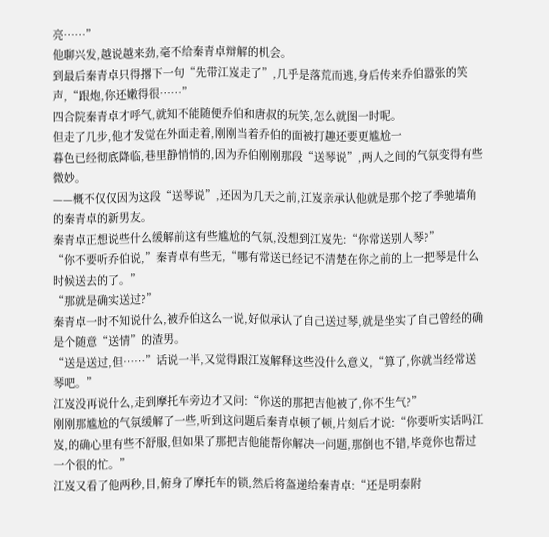亮……”
他聊兴发,越说越来劲,毫不给秦青卓辩解的机会。
到最后秦青卓只得撂下一句“先带江岌走了”,几乎是落荒而逃,身后传来乔伯嚣张的笑声,“跟炮,你还嫩得很……”
四合院秦青卓才呼气,就知不能随便乔伯和唐叔的玩笑,怎么就图一时呢。
但走了几步,他才发觉在外面走着,刚刚当着乔伯的面被打趣还要更尴尬一
暮色已经彻底降临,巷里静悄悄的,因为乔伯刚刚那段“送琴说”,两人之间的气氛变得有些微妙。
——概不仅仅因为这段“送琴说”,还因为几天之前,江岌亲承认他就是那个挖了季驰墙角的秦青卓的新男友。
秦青卓正想说些什么缓解前这有些尴尬的气氛,没想到江岌先:“你常送别人琴?”
“你不要听乔伯说,”秦青卓有些无,“哪有常送已经记不清楚在你之前的上一把琴是什么时候送去的了。”
“那就是确实送过?”
秦青卓一时不知说什么,被乔伯这么一说,好似承认了自己送过琴,就是坐实了自己曾经的确是个随意“送情”的渣男。
“送是送过,但……”话说一半,又觉得跟江岌解释这些没什么意义,“算了,你就当经常送琴吧。”
江岌没再说什么,走到摩托车旁边才又问:“你送的那把吉他被了,你不生气?”
刚刚那尴尬的气氛缓解了一些,听到这问题后秦青卓顿了顿,片刻后才说:“你要听实话吗江岌,的确心里有些不舒服,但如果了那把吉他能帮你解决一问题,那倒也不错,毕竟你也帮过一个很的忙。”
江岌又看了他两秒,目,俯身了摩托车的锁,然后将盔递给秦青卓:“还是明泰附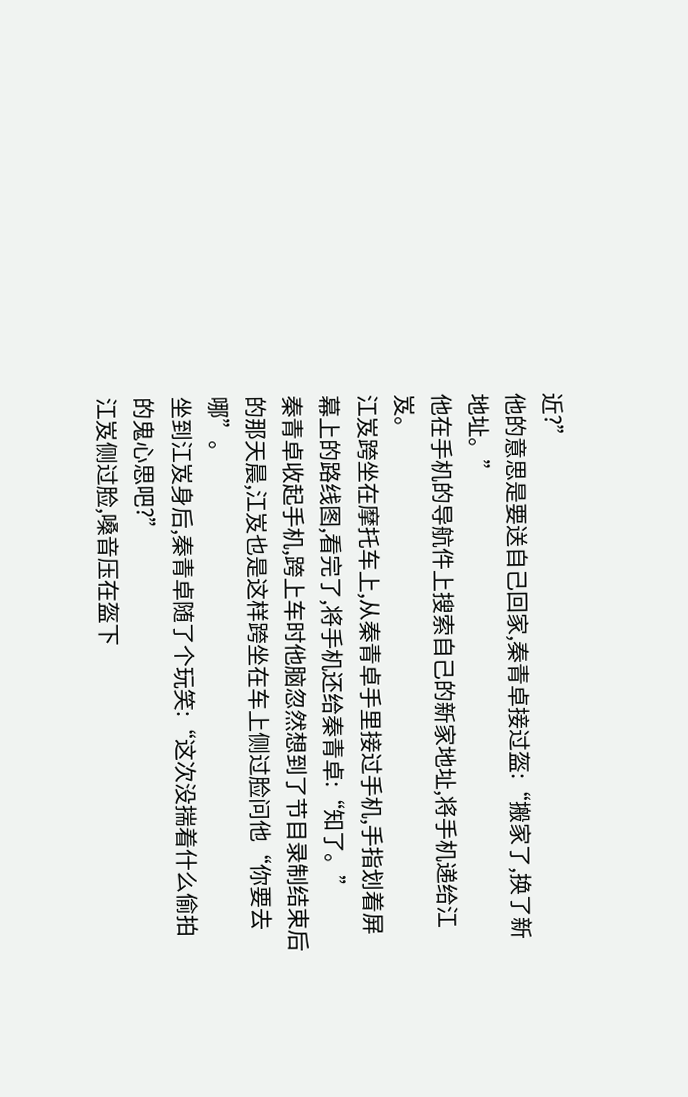近?”
他的意思是要送自己回家,秦青卓接过盔:“搬家了,换了新地址。”
他在手机的导航件上搜索自己的新家地址,将手机递给江岌。
江岌跨坐在摩托车上,从秦青卓手里接过手机,手指划着屏幕上的路线图,看完了,将手机还给秦青卓:“知了。”
秦青卓收起手机,跨上车时他脑忽然想到了节目录制结束后的那天晨,江岌也是这样跨坐在车上侧过脸问他“你要去哪”。
坐到江岌身后,秦青卓随了个玩笑:“这次没揣着什么偷拍的鬼心思吧?”
江岌侧过脸,嗓音压在盔下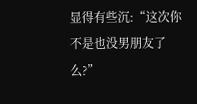显得有些沉:“这次你不是也没男朋友了么?”